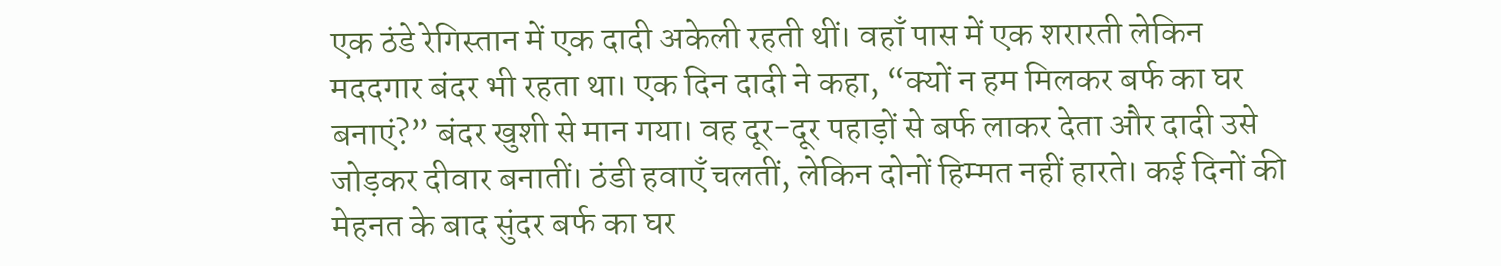एक ठंडे रेगिस्तान में एक दादी अकेली रहती थीं। वहाँ पास में एक शरारती लेकिन मददगार बंदर भी रहता था। एक दिन दादी ने कहा, “क्यों न हम मिलकर बर्फ का घर बनाएं?” बंदर खुशी से मान गया। वह दूर-दूर पहाड़ों से बर्फ लाकर देता और दादी उसे जोड़कर दीवार बनातीं। ठंडी हवाएँ चलतीं, लेकिन दोनों हिम्मत नहीं हारते। कई दिनों की मेहनत के बाद सुंदर बर्फ का घर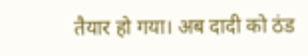तैयार हो गया। अब दादी को ठंड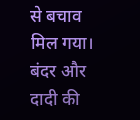से बचाव मिल गया। बंदर और दादी की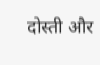दोस्ती और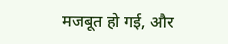मजबूत हो गई, और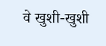वे खुशी-खुशी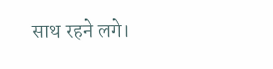साथ रहने लगे।